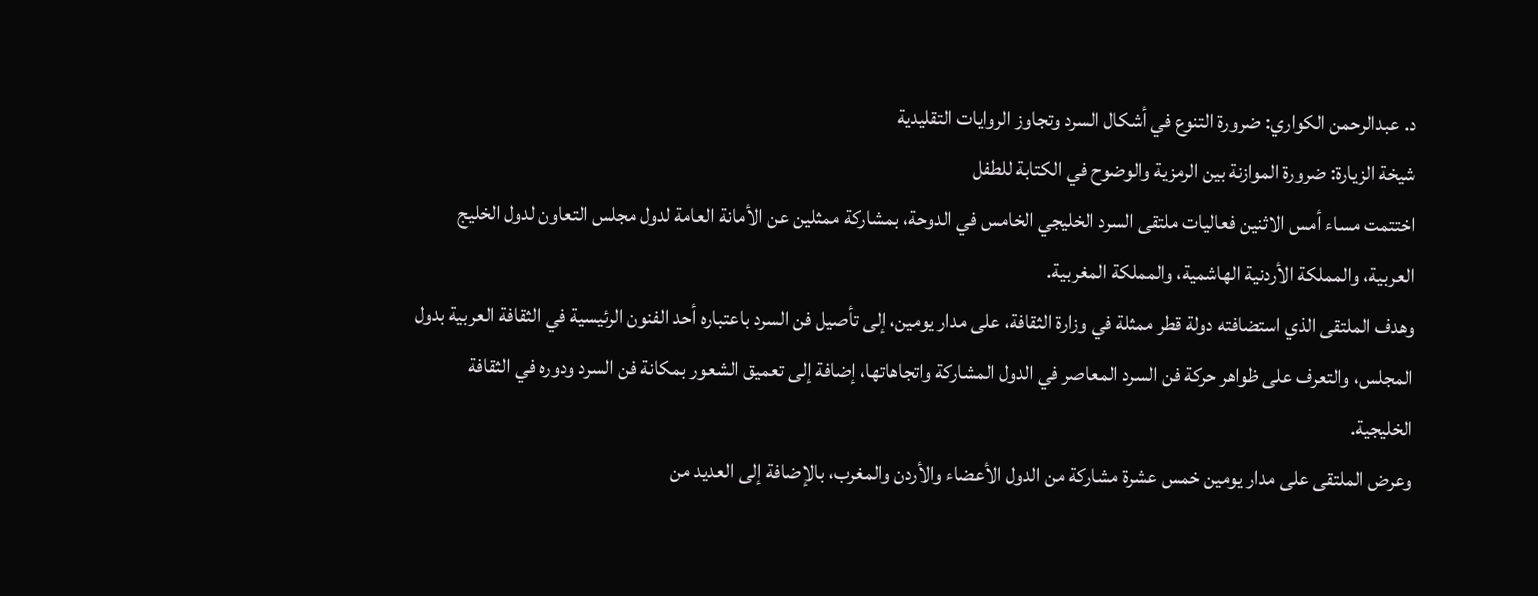د. عبدالرحمن الكواري: ضرورة التنوع في أشكال السرد وتجاوز الروايات التقليدية
شيخة الزيارة: ضرورة الموازنة بين الرمزية والوضوح في الكتابة للطفل
اختتمت مساء أمس الاثنين فعاليات ملتقى السرد الخليجي الخامس في الدوحة، بمشاركة ممثلين عن الأمانة العامة لدول مجلس التعاون لدول الخليج العربية، والمملكة الأردنية الهاشمية، والمملكة المغربية.
وهدف الملتقى الذي استضافته دولة قطر ممثلة في وزارة الثقافة، على مدار يومين، إلى تأصيل فن السرد باعتباره أحد الفنون الرئيسية في الثقافة العربية بدول المجلس، والتعرف على ظواهر حركة فن السرد المعاصر في الدول المشاركة واتجاهاتها، إضافة إلى تعميق الشعور بمكانة فن السرد ودوره في الثقافة الخليجية.
وعرض الملتقى على مدار يومين خمس عشرة مشاركة من الدول الأعضاء والأردن والمغرب، بالإضافة إلى العديد من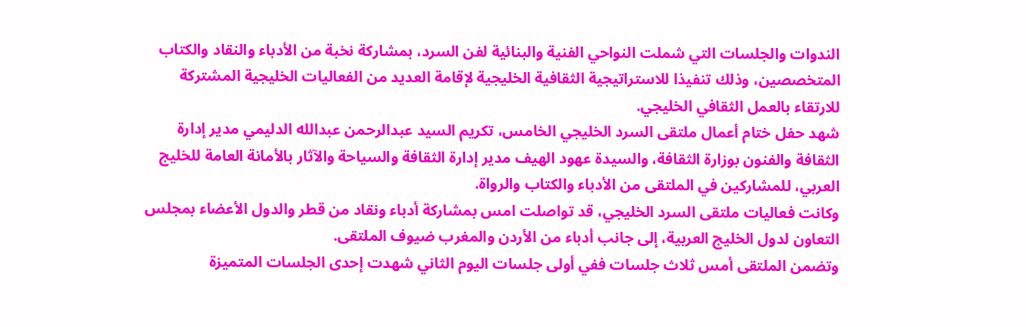الندوات والجلسات التي شملت النواحي الفنية والبنائية لفن السرد، بمشاركة نخبة من الأدباء والنقاد والكتاب المتخصصين، وذلك تنفيذا للاستراتيجية الثقافية الخليجية لإقامة العديد من الفعاليات الخليجية المشتركة للارتقاء بالعمل الثقافي الخليجي.
شهد حفل ختام أعمال ملتقى السرد الخليجي الخامس، تكريم السيد عبدالرحمن عبدالله الدليمي مدير إدارة الثقافة والفنون بوزارة الثقافة، والسيدة عهود الهيف مدير إدارة الثقافة والسياحة والآثار بالأمانة العامة للخليج العربي، للمشاركين في الملتقى من الأدباء والكتاب والرواة.
وكانت فعاليات ملتقى السرد الخليجي، قد تواصلت امس بمشاركة أدباء ونقاد من قطر والدول الأعضاء بمجلس التعاون لدول الخليج العربية، إلى جانب أدباء من الأردن والمغرب ضيوف الملتقى.
وتضمن الملتقى أمس ثلاث جلسات ففي أولى جلسات اليوم الثاني شهدت إحدى الجلسات المتميزة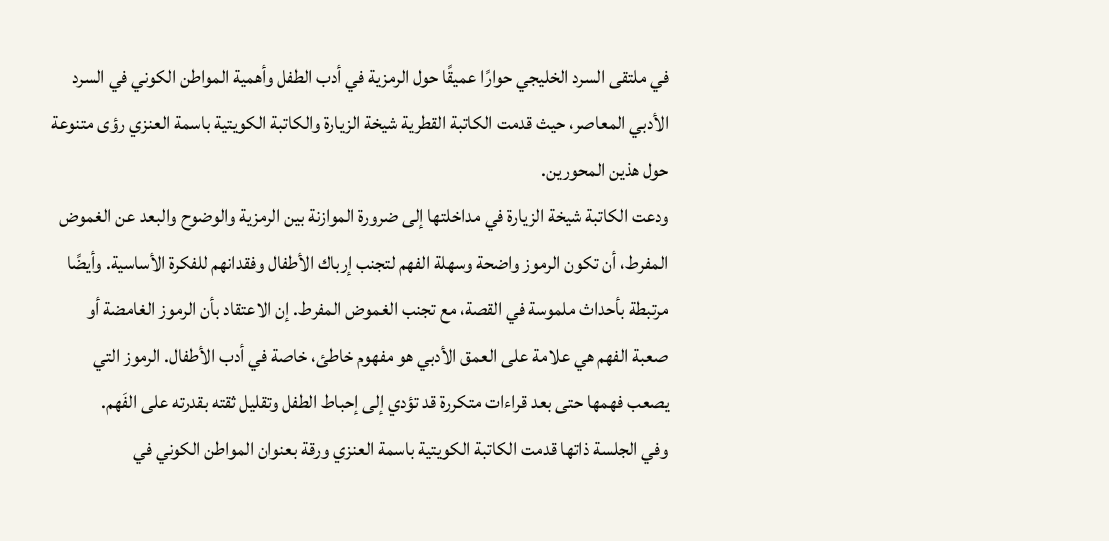في ملتقى السرد الخليجي حوارًا عميقًا حول الرمزية في أدب الطفل وأهمية المواطن الكوني في السرد الأدبي المعاصر، حيث قدمت الكاتبة القطرية شيخة الزيارة والكاتبة الكويتية باسمة العنزي رؤى متنوعة حول هذين المحورين.
ودعت الكاتبة شيخة الزيارة في مداخلتها إلى ضرورة الموازنة بين الرمزية والوضوح والبعد عن الغموض المفرط، أن تكون الرموز واضحة وسهلة الفهم لتجنب إرباك الأطفال وفقدانهم للفكرة الأساسية. وأيضًا مرتبطة بأحداث ملموسة في القصة، مع تجنب الغموض المفرط. إن الاعتقاد بأن الرموز الغامضة أو صعبة الفهم هي علامة على العمق الأدبي هو مفهوم خاطئ، خاصة في أدب الأطفال. الرموز التي يصعب فهمها حتى بعد قراءات متكررة قد تؤدي إلى إحباط الطفل وتقليل ثقته بقدرته على الفَهم.
وفي الجلسة ذاتها قدمت الكاتبة الكويتية باسمة العنزي ورقة بعنوان المواطن الكوني في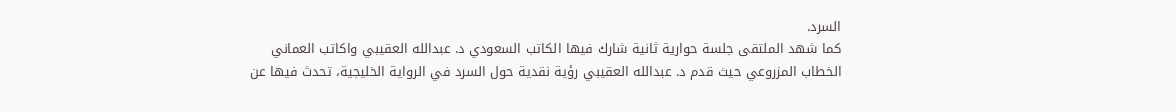السرد.
كما شهد الملتقى جلسة حوارية ثانية شارك فيها الكاتب السعودي د. عبدالله العقيبي واكاتب العماني الخطاب المزروعي حيث قدم د. عبدالله العقيبي رؤية نقدية حول السرد في الرواية الخليجية، تحدث فيها عن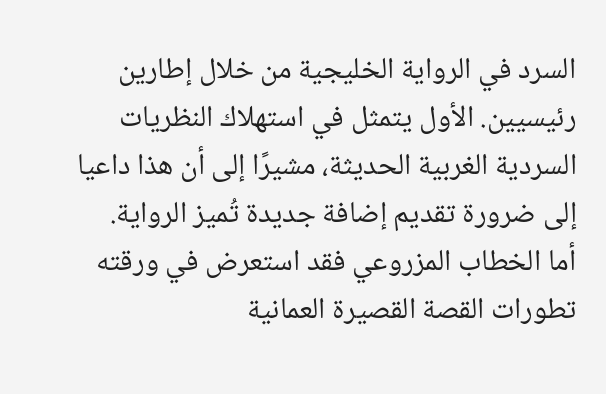السرد في الرواية الخليجية من خلال إطارين رئيسيين. الأول يتمثل في استهلاك النظريات السردية الغربية الحديثة، مشيرًا إلى أن هذا داعيا إلى ضرورة تقديم إضافة جديدة تُميز الرواية.
أما الخطاب المزروعي فقد استعرض في ورقته تطورات القصة القصيرة العمانية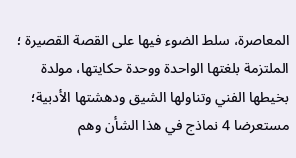المعاصرة، سلط الضوء فيها على القصة القصيرة ؛ الملتزمة بلغتها الواحدة ووحدة حكايتها، مولدة بخيطها الفني وتناولها الشيق ودهشتها الأدبية؛ مستعرضا 4 نماذج في هذا الشأن وهم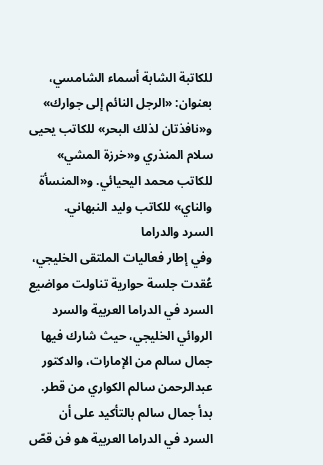للكاتبة الشابة أسماء الشامسي، بعنوان: «الرجل النائم إلى جوارك» و«نافذتان لذلك البحر» للكاتب يحيى سلام المنذري و«خرزة المشي» للكاتب محمد اليحيائي. و«المنسأة والناي» للكاتب وليد النبهاني.
السرد والدراما
وفي إطار فعاليات الملتقى الخليجي، عُقدت جلسة حوارية تناولت مواضيع السرد في الدراما العربية والسرد الروائي الخليجي، حيث شارك فيها جمال سالم من الإمارات، والدكتور عبدالرحمن سالم الكواري من قطر.
بدأ جمال سالم بالتأكيد على أن السرد في الدراما العربية هو فن قصّ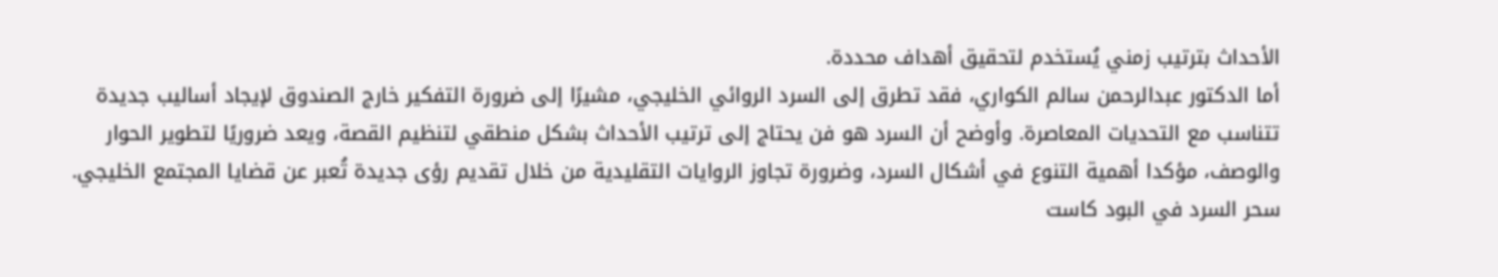الأحداث بترتيب زمني يُستخدم لتحقيق أهداف محددة.
أما الدكتور عبدالرحمن سالم الكواري، فقد تطرق إلى السرد الروائي الخليجي، مشيرًا إلى ضرورة التفكير خارج الصندوق لإيجاد أساليب جديدة تتناسب مع التحديات المعاصرة. وأوضح أن السرد هو فن يحتاج إلى ترتيب الأحداث بشكل منطقي لتنظيم القصة، ويعد ضروريًا لتطوير الحوار والوصف، مؤكدا أهمية التنوع في أشكال السرد، وضرورة تجاوز الروايات التقليدية من خلال تقديم رؤى جديدة تُعبر عن قضايا المجتمع الخليجي.
سحر السرد في البود كاست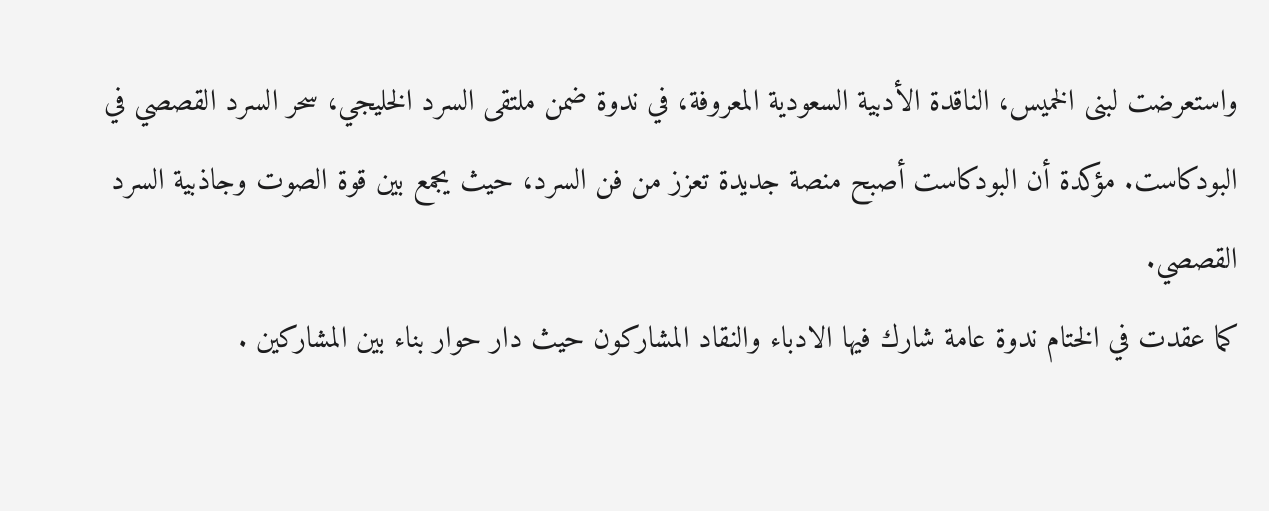واستعرضت لبنى الخميس، الناقدة الأدبية السعودية المعروفة، في ندوة ضمن ملتقى السرد الخليجي، سحر السرد القصصي في البودكاست. مؤكدة أن البودكاست أصبح منصة جديدة تعزز من فن السرد، حيث يجمع بين قوة الصوت وجاذبية السرد القصصي.
كما عقدت في الختام ندوة عامة شارك فيها الادباء والنقاد المشاركون حيث دار حوار بناء بين المشاركين .